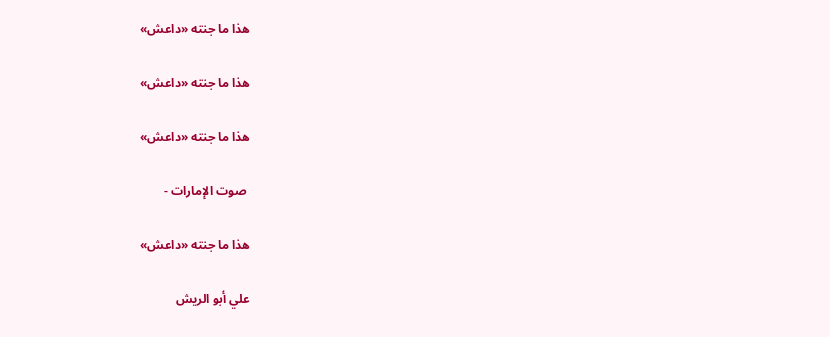هذا ما جنته «داعش»

هذا ما جنته «داعش»

هذا ما جنته «داعش»

 صوت الإمارات -

هذا ما جنته «داعش»

علي أبو الريش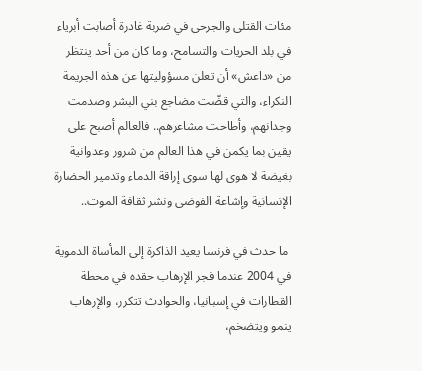مئات القتلى والجرحى في ضربة غادرة أصابت أبرياء في بلد الحريات والتسامح، وما كان من أحد ينتظر من «داعش» أن تعلن مسؤوليتها عن هذه الجريمة النكراء، والتي قضّت مضاجع بني البشر وصدمت وجدانهم، وأطاحت مشاعرهم.. فالعالم أصبح على يقين بما يكمن في هذا العالم من شرور وعدوانية بغيضة لا هوى لها سوى إراقة الدماء وتدمير الحضارة الإنسانية وإشاعة الفوضى ونشر ثقافة الموت..

 ما حدث في فرنسا يعيد الذاكرة إلى المأساة الدموية في 2004 عندما فجر الإرهاب حقده في محطة القطارات في إسبانيا، والحوادث تتكرر، والإرهاب ينمو ويتضخم،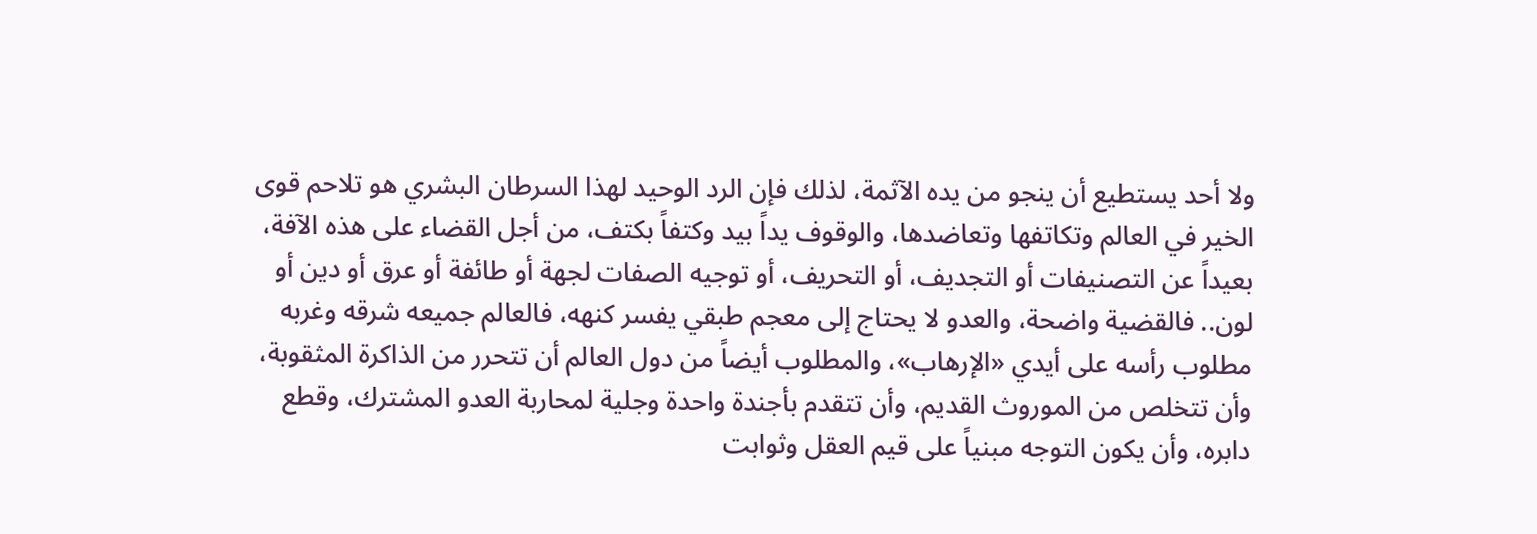ولا أحد يستطيع أن ينجو من يده الآثمة، لذلك فإن الرد الوحيد لهذا السرطان البشري هو تلاحم قوى الخير في العالم وتكاتفها وتعاضدها، والوقوف يداً بيد وكتفاً بكتف، من أجل القضاء على هذه الآفة، بعيداً عن التصنيفات أو التجديف، أو التحريف، أو توجيه الصفات لجهة أو طائفة أو عرق أو دين أو لون.. فالقضية واضحة، والعدو لا يحتاج إلى معجم طبقي يفسر كنهه، فالعالم جميعه شرقه وغربه مطلوب رأسه على أيدي «الإرهاب»، والمطلوب أيضاً من دول العالم أن تتحرر من الذاكرة المثقوبة، وأن تتخلص من الموروث القديم، وأن تتقدم بأجندة واحدة وجلية لمحاربة العدو المشترك، وقطع دابره، وأن يكون التوجه مبنياً على قيم العقل وثوابت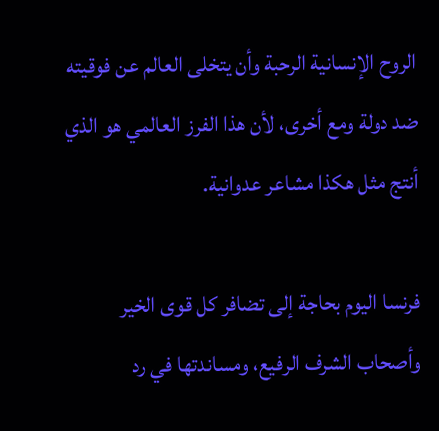الروح الإنسانية الرحبة وأن يتخلى العالم عن فوقيته ضد دولة ومع أخرى، لأن هذا الفرز العالمي هو الذي أنتج مثل هكذا مشاعر عدوانية.

فرنسا اليوم بحاجة إلى تضافر كل قوى الخير وأصحاب الشرف الرفيع، ومساندتها في رد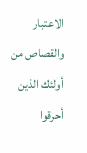الاعتبار والقصاص من أولئك الذين أحرقوا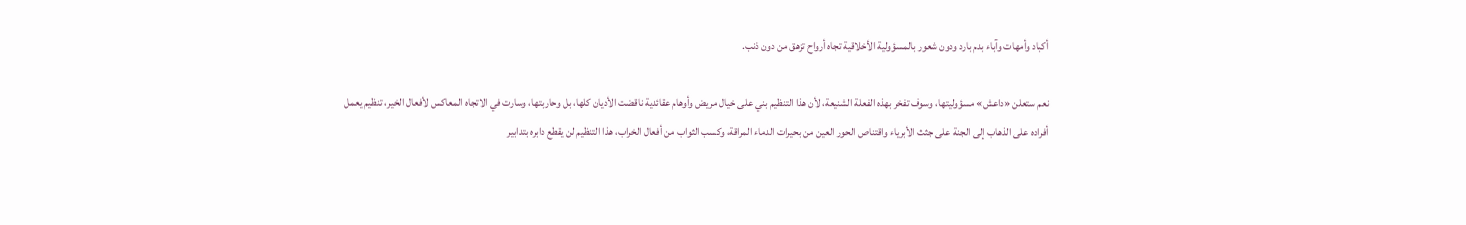أكباد وأمهات وآباء بدم بارد ودون شعور بالمسؤولية الأخلاقية تجاه أرواح تزهق من دون ذنب.

نعم ستعلن «داعش» مسؤوليتها، وسوف تفخر بهذه الفعلة الشنيعة، لأن هذا التنظيم بني على خيال مريض وأوهام عقائدية ناقضت الأديان كلها، بل وحاربتها، وسارت في الاتجاه المعاكس لأفعال الخير، تنظيم يعمل أفراده على الذهاب إلى الجنة على جثث الأبرياء واقتناص الحور العين من بحيرات الدماء المراقة، وكسب الثواب من أفعال الخراب، هذا التنظيم لن يقطع دابره بتدابير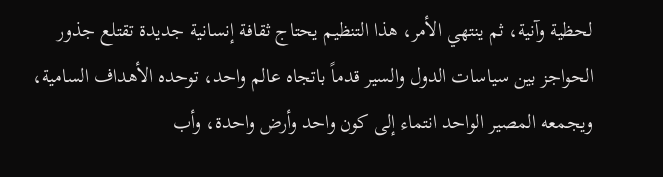لحظية وآنية، ثم ينتهي الأمر، هذا التنظيم يحتاج ثقافة إنسانية جديدة تقتلع جذور الحواجز بين سياسات الدول والسير قدماً باتجاه عالم واحد، توحده الأهداف السامية، ويجمعه المصير الواحد انتماء إلى كون واحد وأرض واحدة، وأب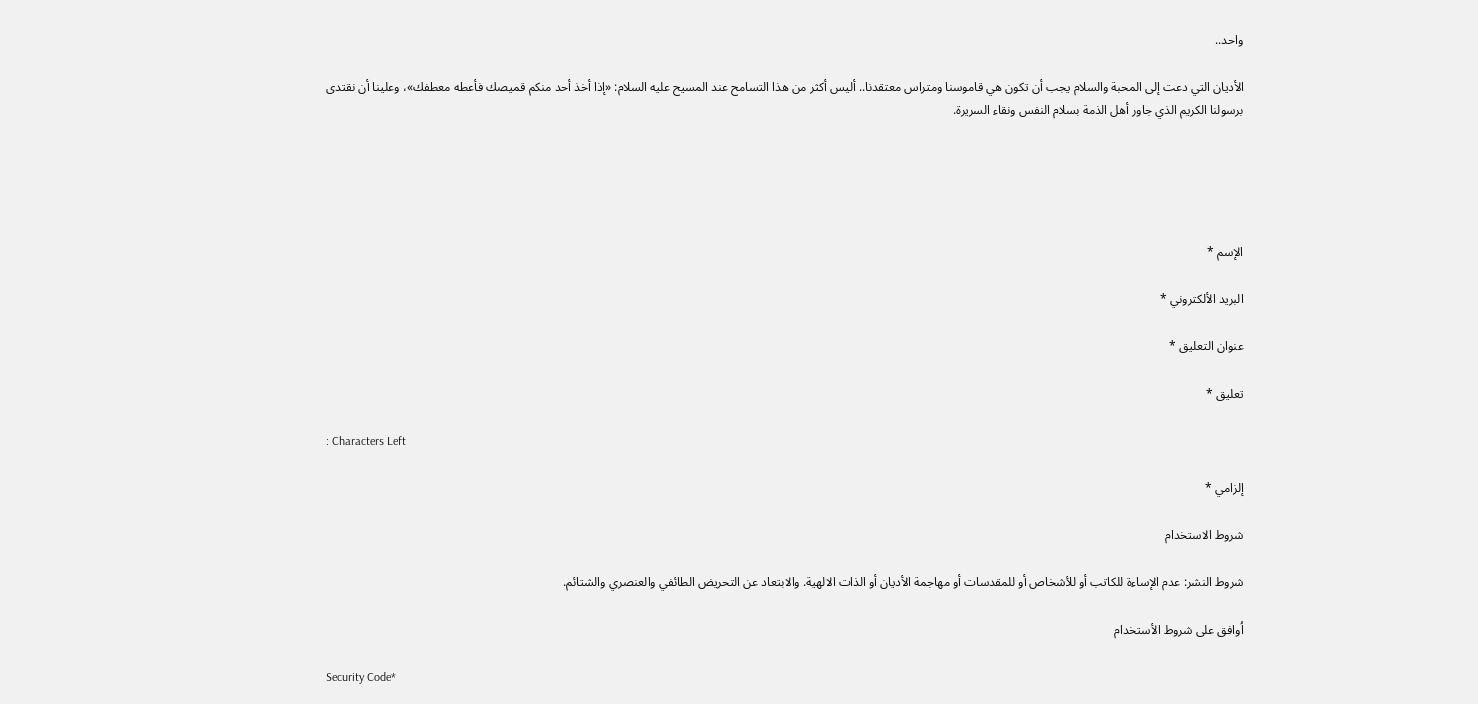واحد..

الأديان التي دعت إلى المحبة والسلام يجب أن تكون هي قاموسنا ومتراس معتقدنا.. أليس أكثر من هذا التسامح عند المسيح عليه السلام: «إذا أخذ أحد منكم قميصك فأعطه معطفك»، وعلينا أن نقتدى برسولنا الكريم الذي جاور أهل الذمة بسلام النفس ونقاء السريرة.





الإسم *

البريد الألكتروني *

عنوان التعليق *

تعليق *

: Characters Left

إلزامي *

شروط الاستخدام

شروط النشر: عدم الإساءة للكاتب أو للأشخاص أو للمقدسات أو مهاجمة الأديان أو الذات الالهية. والابتعاد عن التحريض الطائفي والعنصري والشتائم.

اُوافق على شروط الأستخدام

Security Code*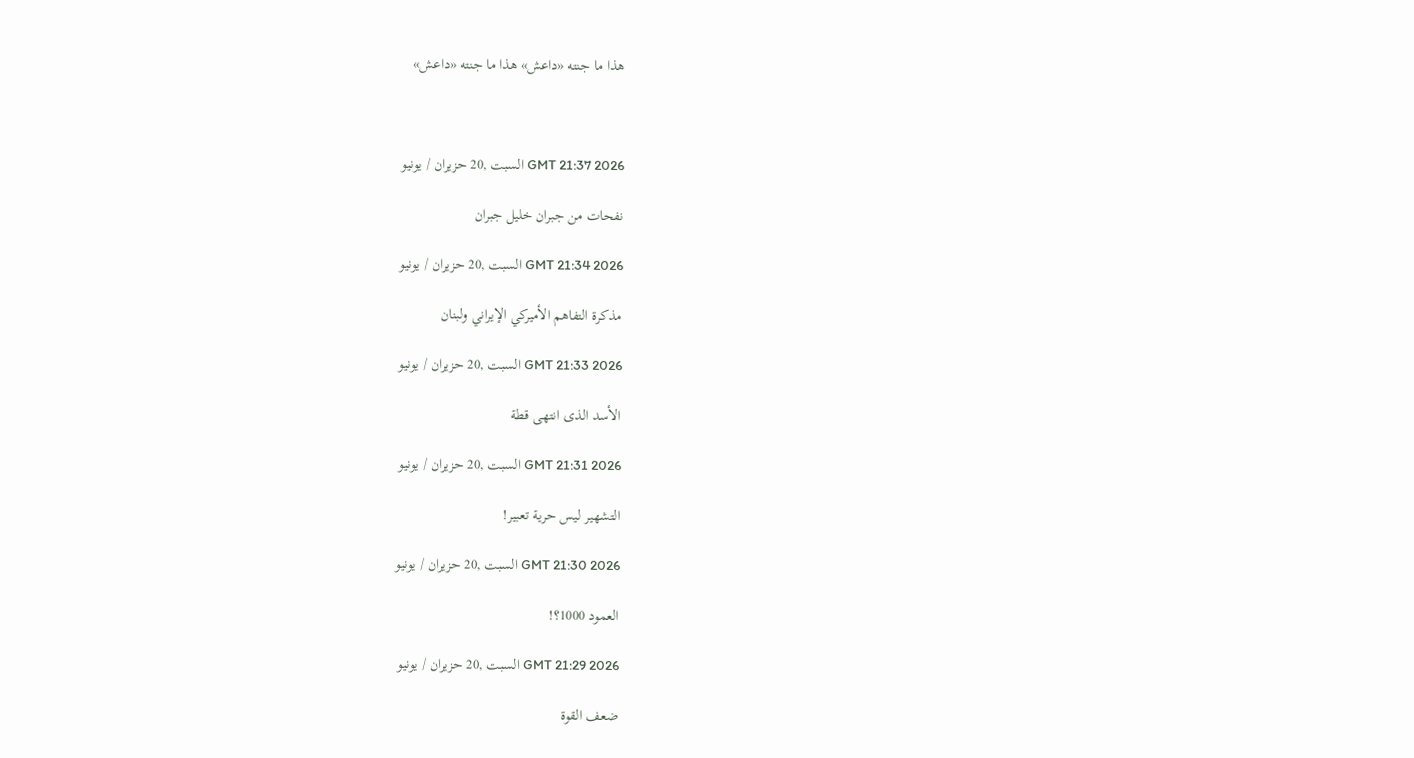هذا ما جنته «داعش» هذا ما جنته «داعش»



GMT 21:37 2026 السبت ,20 حزيران / يونيو

نفحات من جبران خليل جبران

GMT 21:34 2026 السبت ,20 حزيران / يونيو

مذكرة التفاهم الأميركي الإيراني ولبنان

GMT 21:33 2026 السبت ,20 حزيران / يونيو

الأسد الذى انتهى قطة

GMT 21:31 2026 السبت ,20 حزيران / يونيو

التشهير ليس حرية تعبير!

GMT 21:30 2026 السبت ,20 حزيران / يونيو

العمود 1000؟!

GMT 21:29 2026 السبت ,20 حزيران / يونيو

ضعف القوة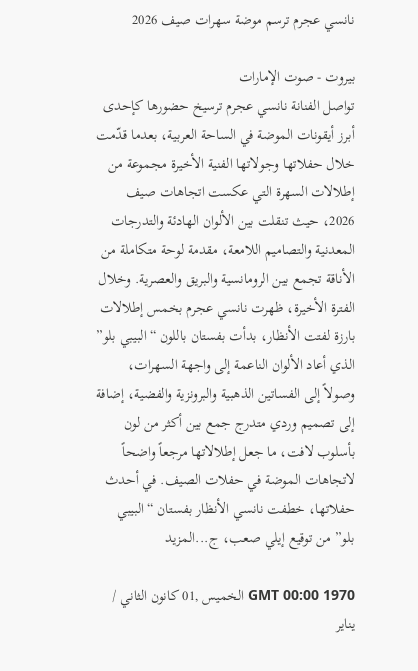نانسي عجرم ترسم موضة سهرات صيف 2026

بيروت - صوت الإمارات
تواصل الفنانة نانسي عجرم ترسيخ حضورها كإحدى أبرز أيقونات الموضة في الساحة العربية، بعدما قدّمت خلال حفلاتها وجولاتها الفنية الأخيرة مجموعة من إطلالات السهرة التي عكست اتجاهات صيف 2026، حيث تنقلت بين الألوان الهادئة والتدرجات المعدنية والتصاميم اللامعة، مقدمة لوحة متكاملة من الأناقة تجمع بين الرومانسية والبريق والعصرية. وخلال الفترة الأخيرة، ظهرت نانسي عجرم بخمس إطلالات بارزة لفتت الأنظار، بدأت بفستان باللون “البيبي بلو” الذي أعاد الألوان الناعمة إلى واجهة السهرات، وصولاً إلى الفساتين الذهبية والبرونزية والفضية، إضافة إلى تصميم وردي متدرج جمع بين أكثر من لون بأسلوب لافت، ما جعل إطلالاتها مرجعاً واضحاً لاتجاهات الموضة في حفلات الصيف. في أحدث حفلاتها، خطفت نانسي الأنظار بفستان “البيبي بلو” من توقيع إيلي صعب، ج...المزيد

GMT 00:00 1970 الخميس ,01 كانون الثاني / يناير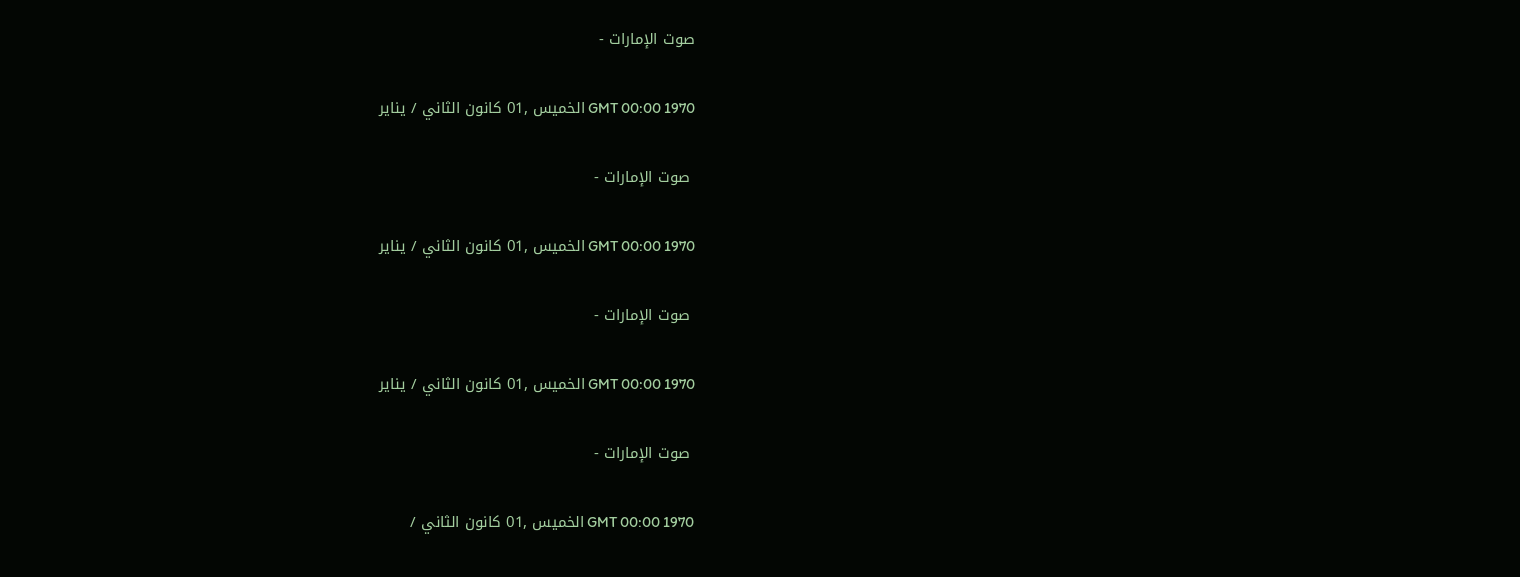صوت الإمارات -

GMT 00:00 1970 الخميس ,01 كانون الثاني / يناير

 صوت الإمارات -

GMT 00:00 1970 الخميس ,01 كانون الثاني / يناير

 صوت الإمارات -

GMT 00:00 1970 الخميس ,01 كانون الثاني / يناير

 صوت الإمارات -

GMT 00:00 1970 الخميس ,01 كانون الثاني /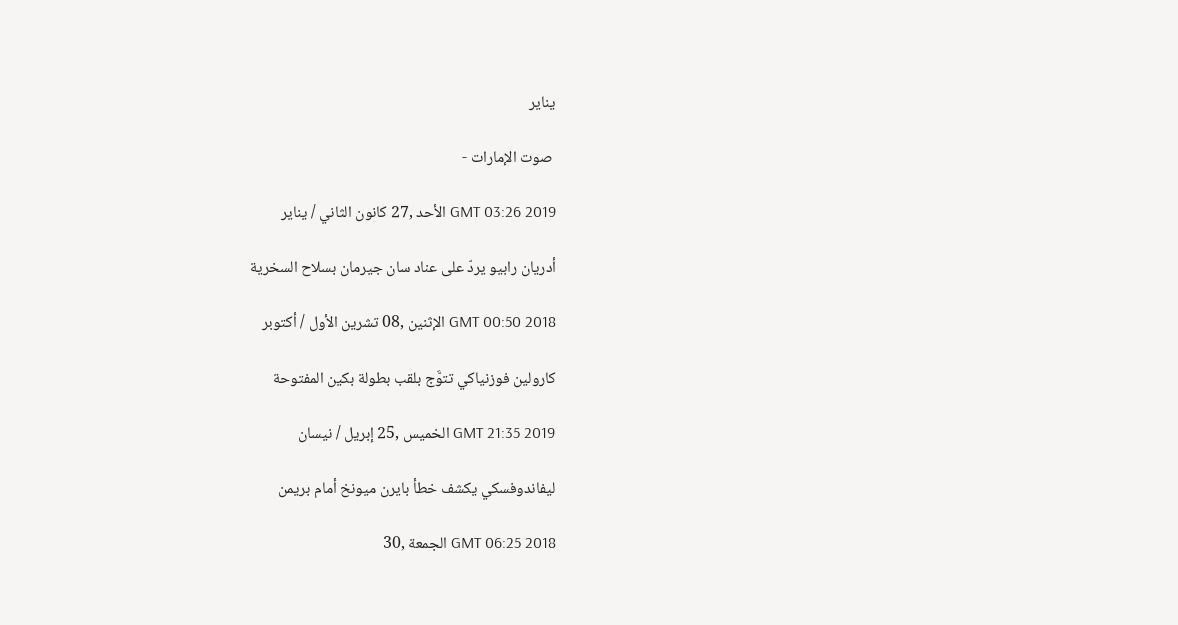يناير

 صوت الإمارات -

GMT 03:26 2019 الأحد ,27 كانون الثاني / يناير

أدريان رابيو يردّ على عناد سان جيرمان بسلاح السخرية

GMT 00:50 2018 الإثنين ,08 تشرين الأول / أكتوبر

كارولين فوزنياكي تتوَّج بلقب بطولة بكين المفتوحة

GMT 21:35 2019 الخميس ,25 إبريل / نيسان

ليفاندوفسكي يكشف خطأ بايرن ميونخ أمام بريمن

GMT 06:25 2018 الجمعة ,30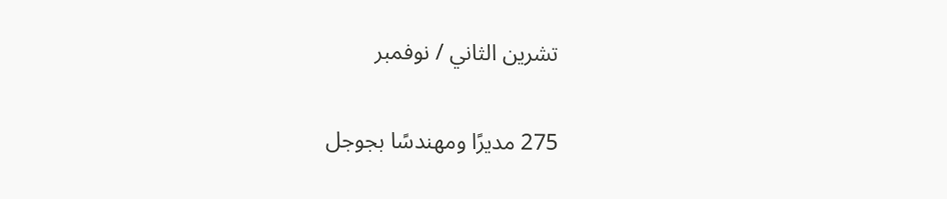تشرين الثاني / نوفمبر

275 مديرًا ومهندسًا بجوجل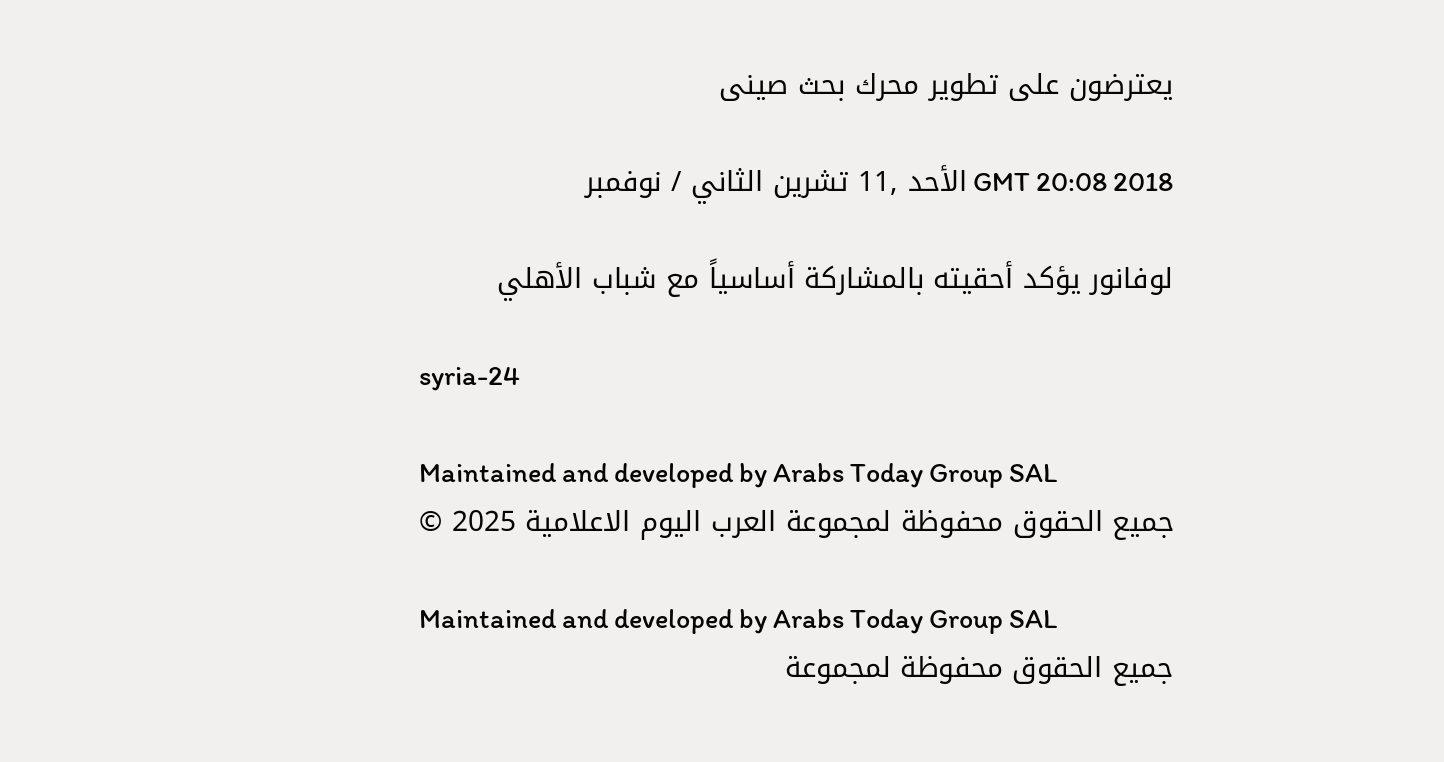يعترضون على تطوير محرك بحث صينى

GMT 20:08 2018 الأحد ,11 تشرين الثاني / نوفمبر

لوفانور يؤكد أحقيته بالمشاركة أساسياً مع شباب الأهلي

syria-24

Maintained and developed by Arabs Today Group SAL
جميع الحقوق محفوظة لمجموعة العرب اليوم الاعلامية 2025 ©

Maintained and developed by Arabs Today Group SAL
جميع الحقوق محفوظة لمجموعة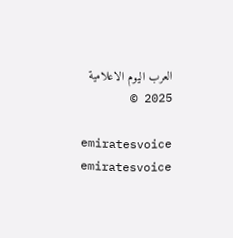العرب اليوم الاعلامية 2025 ©

emiratesvoice emiratesvoice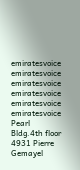emiratesvoice emiratesvoice
emiratesvoice emiratesvoice emiratesvoice
emiratesvoice
Pearl Bldg.4th floor
4931 Pierre Gemayel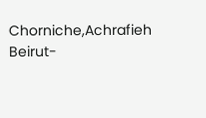Chorniche,Achrafieh
Beirut-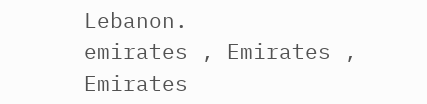Lebanon.
emirates , Emirates , Emirates